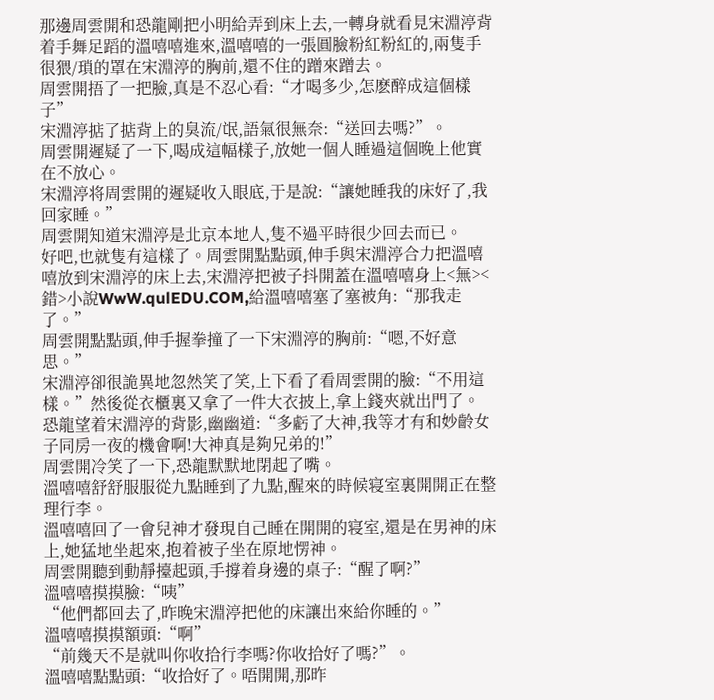那邊周雲開和恐龍剛把小明給弄到床上去,一轉身就看見宋淵渟背着手舞足蹈的溫嘻嘻進來,溫嘻嘻的一張圓臉粉紅粉紅的,兩隻手很猥/瑣的罩在宋淵渟的胸前,還不住的蹭來蹭去。
周雲開捂了一把臉,真是不忍心看:“才喝多少,怎麽醉成這個樣子”
宋淵渟掂了掂背上的臭流/氓,語氣很無奈:“送回去嗎?”。
周雲開遲疑了一下,喝成這幅樣子,放她一個人睡過這個晚上他實在不放心。
宋淵渟将周雲開的遲疑收入眼底,于是說:“讓她睡我的床好了,我回家睡。”
周雲開知道宋淵渟是北京本地人,隻不過平時很少回去而已。
好吧,也就隻有這樣了。周雲開點點頭,伸手與宋淵渟合力把溫嘻嘻放到宋淵渟的床上去,宋淵渟把被子抖開蓋在溫嘻嘻身上<無><錯>小說WwW.qulEDU.COM,給溫嘻嘻塞了塞被角:“那我走了。”
周雲開點點頭,伸手握拳撞了一下宋淵渟的胸前:“嗯,不好意思。”
宋淵渟卻很詭異地忽然笑了笑,上下看了看周雲開的臉:“不用這樣。”然後從衣櫃裏又拿了一件大衣披上,拿上錢夾就出門了。
恐龍望着宋淵渟的背影,幽幽道:“多虧了大神,我等才有和妙齡女子同房一夜的機會啊!大神真是夠兄弟的!”
周雲開冷笑了一下,恐龍默默地閉起了嘴。
溫嘻嘻舒舒服服從九點睡到了九點,醒來的時候寝室裏開開正在整理行李。
溫嘻嘻回了一會兒神才發現自己睡在開開的寝室,還是在男神的床上,她猛地坐起來,抱着被子坐在原地愣神。
周雲開聽到動靜擡起頭,手撐着身邊的桌子:“醒了啊?”
溫嘻嘻摸摸臉:“咦”
“他們都回去了,昨晚宋淵渟把他的床讓出來給你睡的。”
溫嘻嘻摸摸額頭:“啊”
“前幾天不是就叫你收拾行李嗎?你收拾好了嗎?”。
溫嘻嘻點點頭:“收拾好了。唔開開,那昨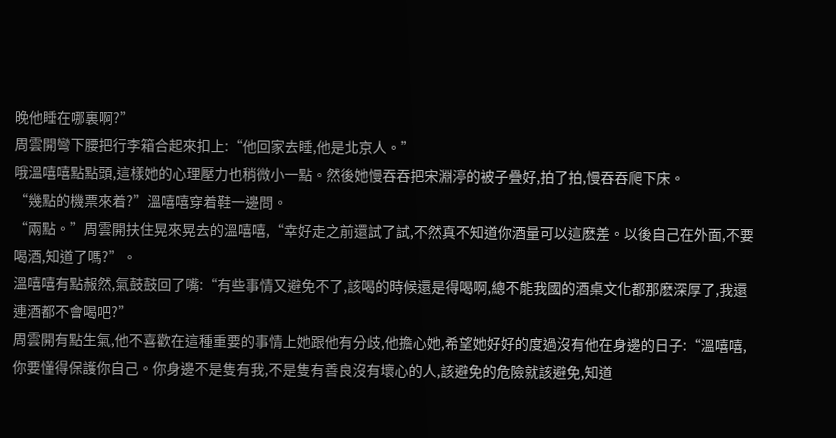晚他睡在哪裏啊?”
周雲開彎下腰把行李箱合起來扣上:“他回家去睡,他是北京人。”
哦溫嘻嘻點點頭,這樣她的心理壓力也稍微小一點。然後她慢吞吞把宋淵渟的被子疊好,拍了拍,慢吞吞爬下床。
“幾點的機票來着?”溫嘻嘻穿着鞋一邊問。
“兩點。”周雲開扶住晃來晃去的溫嘻嘻,“幸好走之前還試了試,不然真不知道你酒量可以這麽差。以後自己在外面,不要喝酒,知道了嗎?”。
溫嘻嘻有點赧然,氣鼓鼓回了嘴:“有些事情又避免不了,該喝的時候還是得喝啊,總不能我國的酒桌文化都那麽深厚了,我還連酒都不會喝吧?”
周雲開有點生氣,他不喜歡在這種重要的事情上她跟他有分歧,他擔心她,希望她好好的度過沒有他在身邊的日子:“溫嘻嘻,你要懂得保護你自己。你身邊不是隻有我,不是隻有善良沒有壞心的人,該避免的危險就該避免,知道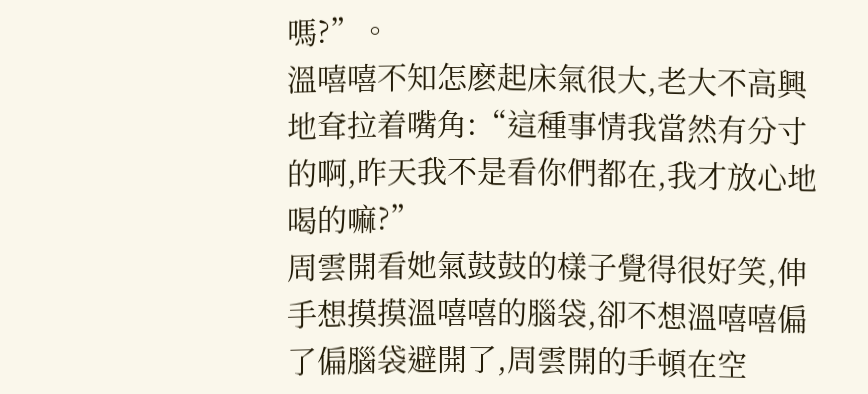嗎?”。
溫嘻嘻不知怎麽起床氣很大,老大不高興地耷拉着嘴角:“這種事情我當然有分寸的啊,昨天我不是看你們都在,我才放心地喝的嘛?”
周雲開看她氣鼓鼓的樣子覺得很好笑,伸手想摸摸溫嘻嘻的腦袋,卻不想溫嘻嘻偏了偏腦袋避開了,周雲開的手頓在空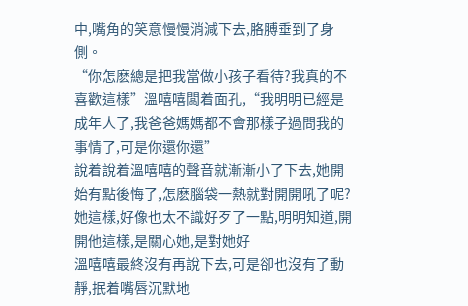中,嘴角的笑意慢慢消減下去,胳膊垂到了身側。
“你怎麽總是把我當做小孩子看待?我真的不喜歡這樣”溫嘻嘻闆着面孔,“我明明已經是成年人了,我爸爸媽媽都不會那樣子過問我的事情了,可是你還你還”
說着說着溫嘻嘻的聲音就漸漸小了下去,她開始有點後悔了,怎麽腦袋一熱就對開開吼了呢?她這樣,好像也太不識好歹了一點,明明知道,開開他這樣,是關心她,是對她好
溫嘻嘻最終沒有再說下去,可是卻也沒有了動靜,抿着嘴唇沉默地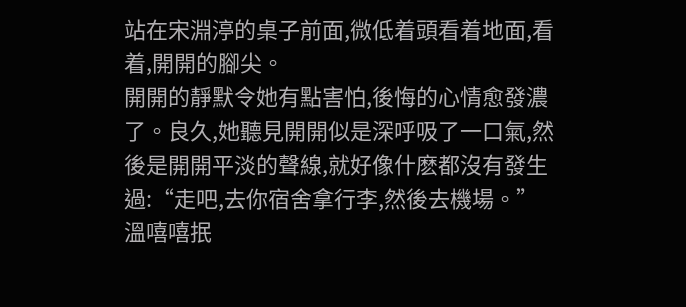站在宋淵渟的桌子前面,微低着頭看着地面,看着,開開的腳尖。
開開的靜默令她有點害怕,後悔的心情愈發濃了。良久,她聽見開開似是深呼吸了一口氣,然後是開開平淡的聲線,就好像什麽都沒有發生過:“走吧,去你宿舍拿行李,然後去機場。”
溫嘻嘻抿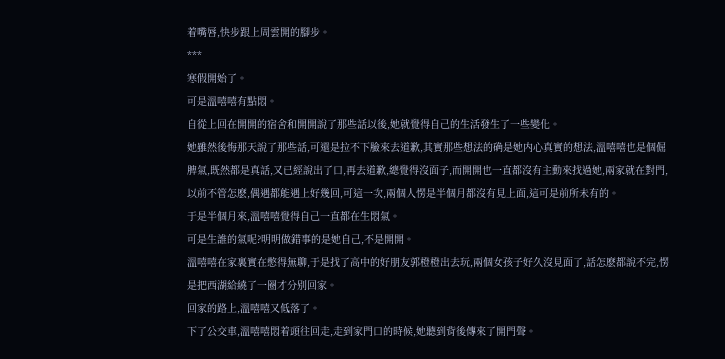着嘴唇,快步跟上周雲開的腳步。
***
寒假開始了。
可是溫嘻嘻有點悶。
自從上回在開開的宿舍和開開說了那些話以後,她就覺得自己的生活發生了一些變化。
她雖然後悔那天說了那些話,可還是拉不下臉來去道歉,其實那些想法的确是她内心真實的想法,溫嘻嘻也是個倔脾氣,既然都是真話,又已經說出了口,再去道歉,總覺得沒面子,而開開也一直都沒有主動來找過她,兩家就在對門,以前不管怎麽,偶遇都能遇上好幾回,可這一次,兩個人愣是半個月都沒有見上面,這可是前所未有的。
于是半個月來,溫嘻嘻覺得自己一直都在生悶氣。
可是生誰的氣呢?明明做錯事的是她自己,不是開開。
溫嘻嘻在家裏實在憋得無聊,于是找了高中的好朋友郭橙橙出去玩,兩個女孩子好久沒見面了,話怎麽都說不完,愣是把西湖給繞了一圈才分别回家。
回家的路上,溫嘻嘻又低落了。
下了公交車,溫嘻嘻悶着頭往回走,走到家門口的時候,她聽到背後傳來了開門聲。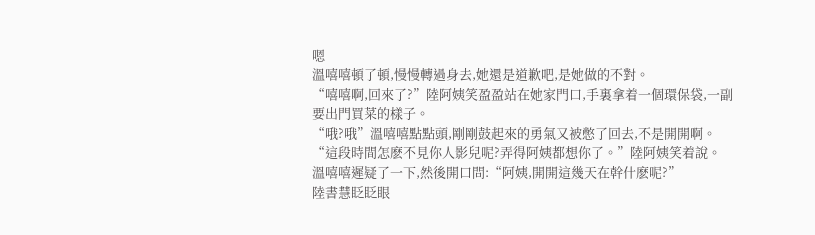嗯
溫嘻嘻頓了頓,慢慢轉過身去,她還是道歉吧,是她做的不對。
“嘻嘻啊,回來了?”陸阿姨笑盈盈站在她家門口,手裏拿着一個環保袋,一副要出門買菜的樣子。
“哦?哦”溫嘻嘻點點頭,剛剛鼓起來的勇氣又被憋了回去,不是開開啊。
“這段時間怎麽不見你人影兒呢?弄得阿姨都想你了。”陸阿姨笑着說。
溫嘻嘻遲疑了一下,然後開口問:“阿姨,開開這幾天在幹什麽呢?”
陸書慧眨眨眼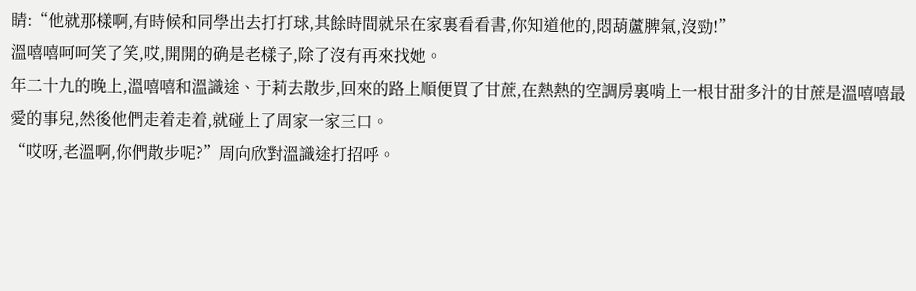睛:“他就那樣啊,有時候和同學出去打打球,其餘時間就呆在家裏看看書,你知道他的,悶葫蘆脾氣,沒勁!”
溫嘻嘻呵呵笑了笑,哎,開開的确是老樣子,除了沒有再來找她。
年二十九的晚上,溫嘻嘻和溫識途、于莉去散步,回來的路上順便買了甘蔗,在熱熱的空調房裏啃上一根甘甜多汁的甘蔗是溫嘻嘻最愛的事兒,然後他們走着走着,就碰上了周家一家三口。
“哎呀,老溫啊,你們散步呢?”周向欣對溫識途打招呼。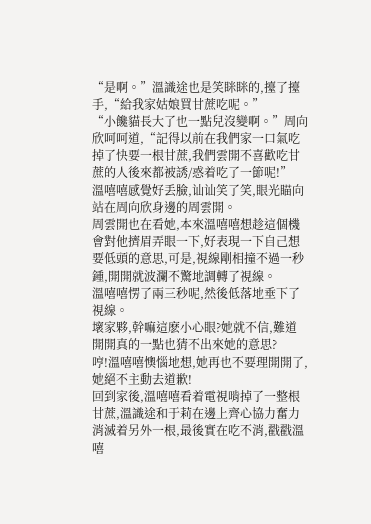“是啊。”溫識途也是笑眯眯的,擡了擡手,“給我家姑娘買甘蔗吃呢。”
“小饞貓長大了也一點兒沒變啊。”周向欣呵呵道,“記得以前在我們家一口氣吃掉了快要一根甘蔗,我們雲開不喜歡吃甘蔗的人後來都被誘/惑着吃了一節呢!”
溫嘻嘻感覺好丢臉,讪讪笑了笑,眼光瞄向站在周向欣身邊的周雲開。
周雲開也在看她,本來溫嘻嘻想趁這個機會對他擠眉弄眼一下,好表現一下自己想要低頭的意思,可是,視線剛相撞不過一秒鍾,開開就波瀾不驚地調轉了視線。
溫嘻嘻愣了兩三秒呢,然後低落地垂下了視線。
壞家夥,幹嘛這麽小心眼?她就不信,難道開開真的一點也猜不出來她的意思?
哼!溫嘻嘻懊惱地想,她再也不要理開開了,她絕不主動去道歉!
回到家後,溫嘻嘻看着電視啃掉了一整根甘蔗,溫識途和于莉在邊上齊心協力奮力消滅着另外一根,最後實在吃不消,戳戳溫嘻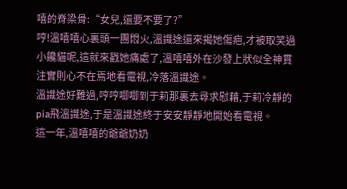嘻的脊梁骨:“女兒,還要不要了?”
哼!溫嘻嘻心裏頭一團悶火,溫識途還來揭她傷疤,才被取笑過小饞貓呢,這就來戳她痛處了,溫嘻嘻外在沙發上狀似全神貫注實則心不在焉地看電視,冷落溫識途。
溫識途好難過,哼哼唧唧到于莉那裏去尋求慰藉,于莉冷靜的pia飛溫識途,于是溫識途終于安安靜靜地開始看電視。
這一年,溫嘻嘻的爺爺奶奶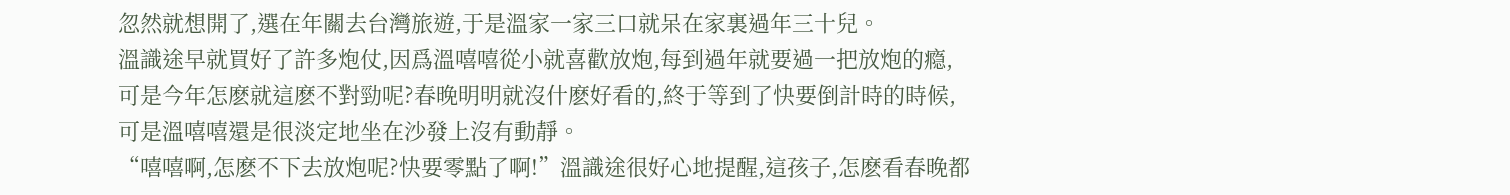忽然就想開了,選在年關去台灣旅遊,于是溫家一家三口就呆在家裏過年三十兒。
溫識途早就買好了許多炮仗,因爲溫嘻嘻從小就喜歡放炮,每到過年就要過一把放炮的瘾,可是今年怎麽就這麽不對勁呢?春晚明明就沒什麽好看的,終于等到了快要倒計時的時候,可是溫嘻嘻還是很淡定地坐在沙發上沒有動靜。
“嘻嘻啊,怎麽不下去放炮呢?快要零點了啊!”溫識途很好心地提醒,這孩子,怎麽看春晚都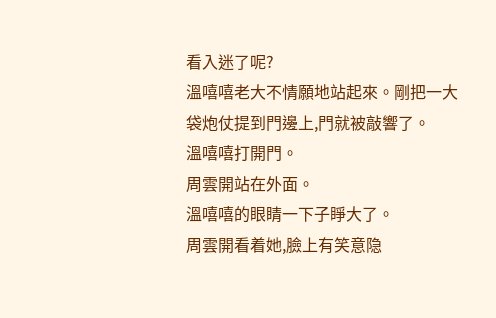看入迷了呢?
溫嘻嘻老大不情願地站起來。剛把一大袋炮仗提到門邊上,門就被敲響了。
溫嘻嘻打開門。
周雲開站在外面。
溫嘻嘻的眼睛一下子睜大了。
周雲開看着她,臉上有笑意隐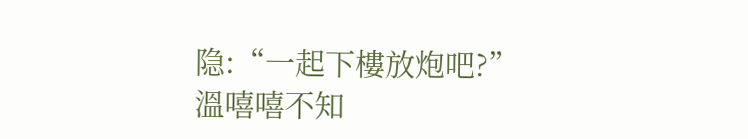隐:“一起下樓放炮吧?”
溫嘻嘻不知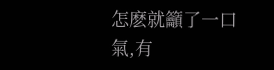怎麽就籲了一口氣,有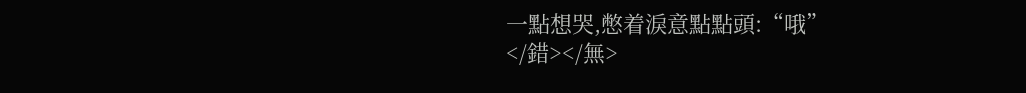一點想哭,憋着淚意點點頭:“哦”
</錯></無>